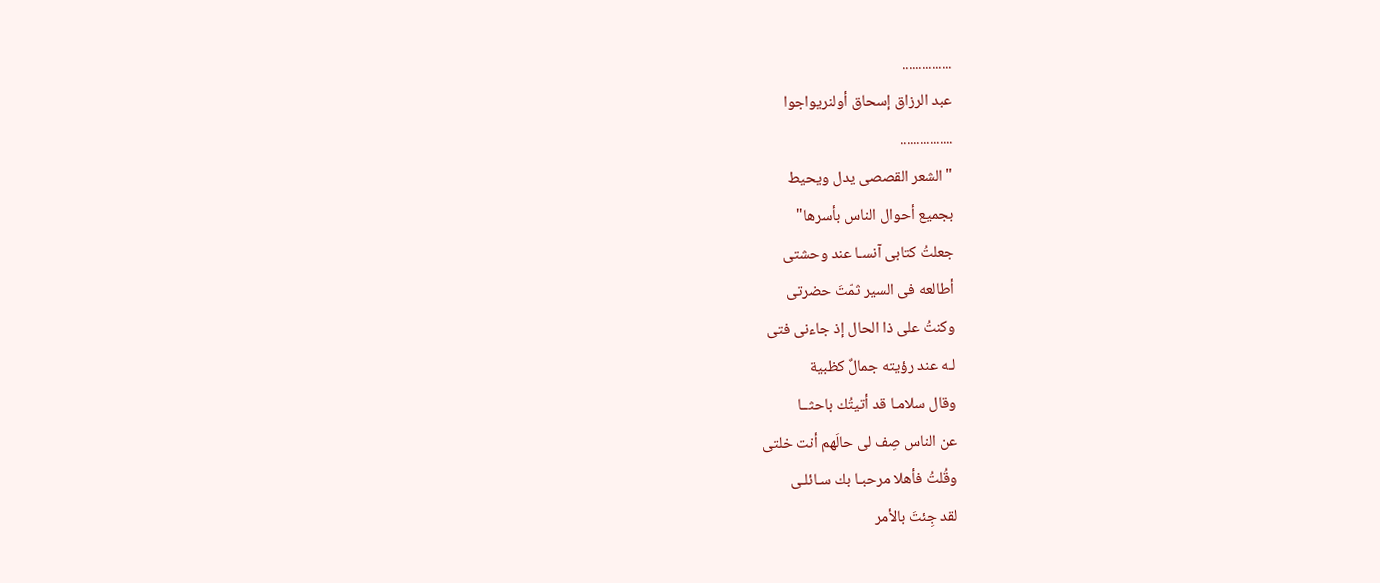...............
عبد الرزاق إسحاق أولنريواجوا
................
"الشعر القصصى يدل ويحيط
بجميع أحوال الناس بأسرها"
جعلتُ كتابى آنسـا عند وحشتى
أطالعه فى السير ثمّتَ حضرتى
وكنتُ على ذا الحال إذ جاءنى فتى
لـه عند رؤيته جمالٌ كظبية
وقال سلامـا قد أتيتُك باحثــا
عن الناس صِف لى حالَهم أنت خلتى
وقُلتُ فأهلا مرحبـا بك سـائلـى
لقد جِئتَ بالأمر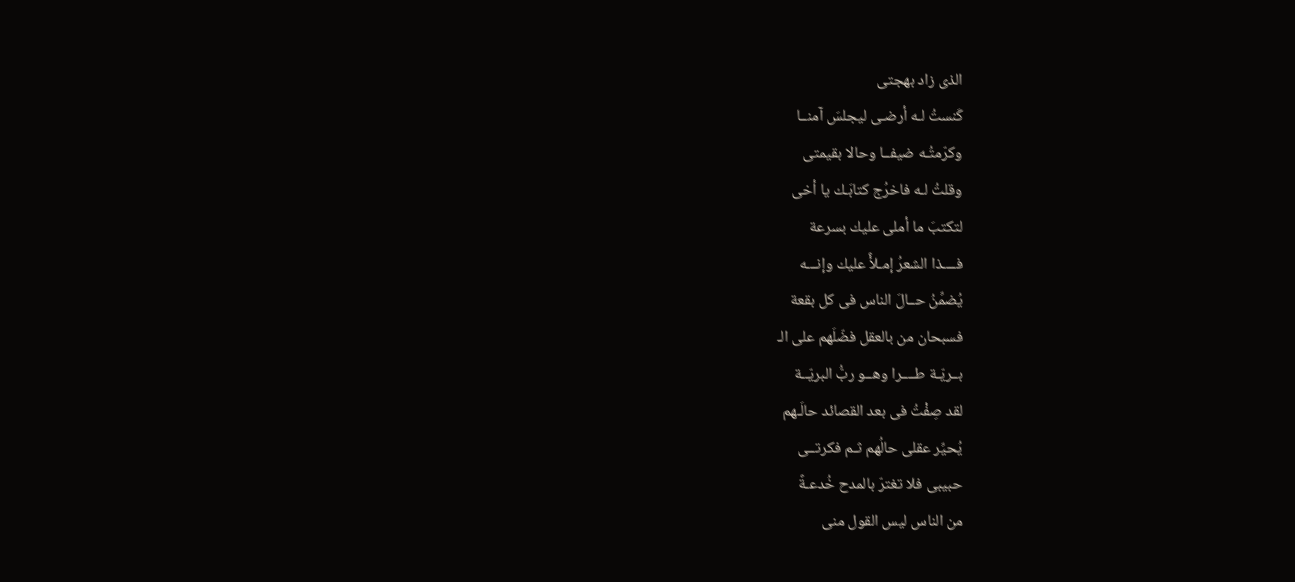الذى زاد بهجتى
كَنستُ لـه أرضـى ليجلسَ آمنــا
وكرّمتُـه ضيفــا وحالا بقيمتى
وقلتُ لـه فاخرُج كتابَـك يا أخى
لتكتبَ ما أملى عليك بسرعة
فــــذا الشعرُ إمـلأً عليك وإنـــه
يُضمِّنُ حــالَ الناس فى كل بقعة
فسبحان من بالعقل فضّلَهم على الـ
بــريّـة طــــرا وهــو ربُّ البريّــة
لقد صِفْتُ فى بعد القصائد حالَـهم
يُحيِّر عقلى حالُهم ثـم فكرتــى
حبيبى فلا تغترّ بالمدح خُدعـةً
من الناس ليس القول منى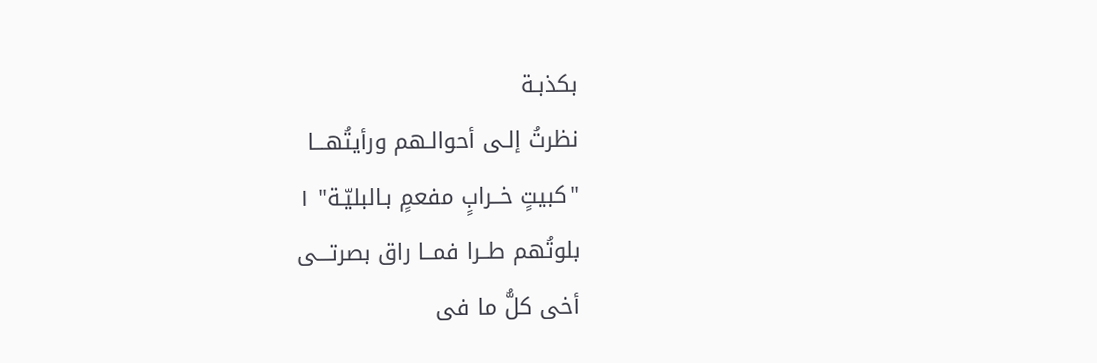بكذبـة
نظرتُ إلـى أحوالـهم ورأيتُهـــا
"كبيتٍ خــرابٍ مفعمٍ بـالبليّـة" ١
بلوتُهم طــرا فمــا راق بصرتـــى
أخى كلُّ ما فى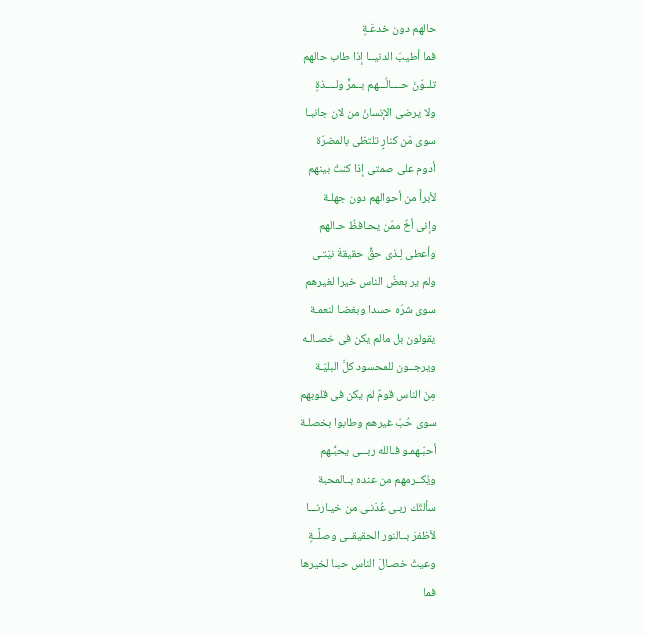حالهم دون خدعَـةٍ
فما أطيبَ الدنيــا إذا طاب حالهم
تلــوّنَ حــــالُـــهم بــمرٍّ ولــــذةٍ
ولا يرضى الإنسانُ من لان جانبـا
سوى مَن كنارٍ تلتظى بالمضرّة
أدوم على صمتى إذا كنتُ بينهم
لأبرأَ من أحوالهم دون جهلـة
وإنى أخٌ ممّن يحـافظُ حـالهم
وأعطى لِـذى حقٍّ حقيقةَ نيّتـى
ولم ير بعضُ الناس خيرا لغيرهم
سوى شرّه حسدا وبغضـا لنعمـة
يقولون بل مالم يكن فى خصـالـه
ويرجــون للمحسود كلَّ البليّـة
مِنَ الناس قومٌ لم يكن فى قلوبهم
سوى حُبّ غيرهم وطابوا بخصلـة
أحبّـهمـو فـالله ربـــى يحبُّـهم
ويُكــرمهم من عنده بــالمحبة
سألتُك ربـى عُدّنـى من خيـارنـــا
لأظفرَ بــالنور الحقيقــى وصلَّــةٍ
وعيتُ خصـالَ الناس حبـا لخيرها
فما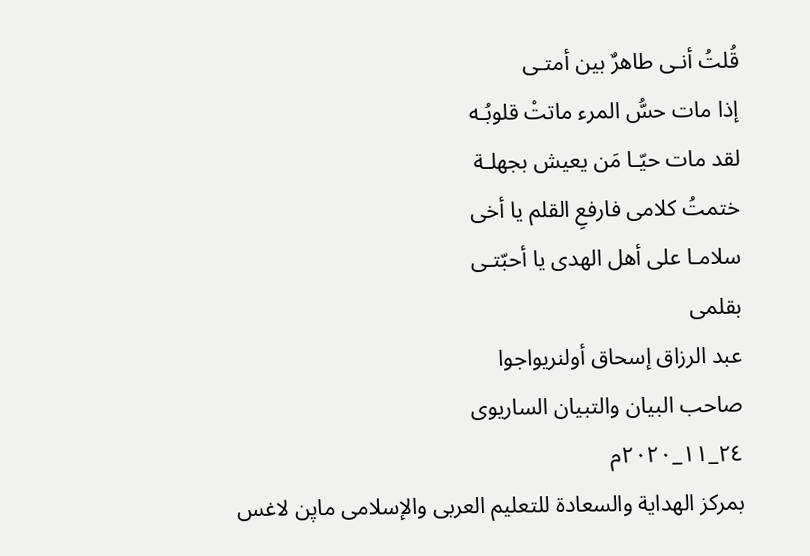قُلتُ أنـى طاهرٌ بين أمتـى
إذا مات حسُّ المرء ماتتْ قلوبُـه
لقد مات حيّـا مَن يعيش بجهلـة
ختمتُ كلامى فارفعِ القلم يا أخى
سلامـا على أهل الهدى يا أحبّتـى
بقلمى
عبد الرزاق إسحاق أولنريواجوا
صاحب البيان والتبيان الساريوى
٢٤_١١_٢٠٢٠م
بمركز الهداية والسعادة للتعليم العربى والإسلامى ماپن لاغس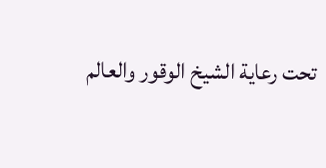تحت رعاية الشيخ الوقور والعالم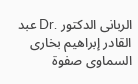الربانى الدكتور .Dr عبد القادر إبراهيم بخارى السماوى صفوة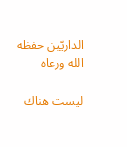الداريّين حفظه الله ورعاه

ليست هناك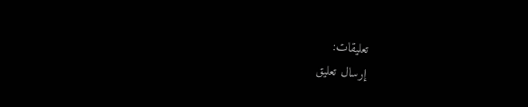تعليقات:
إرسال تعليق